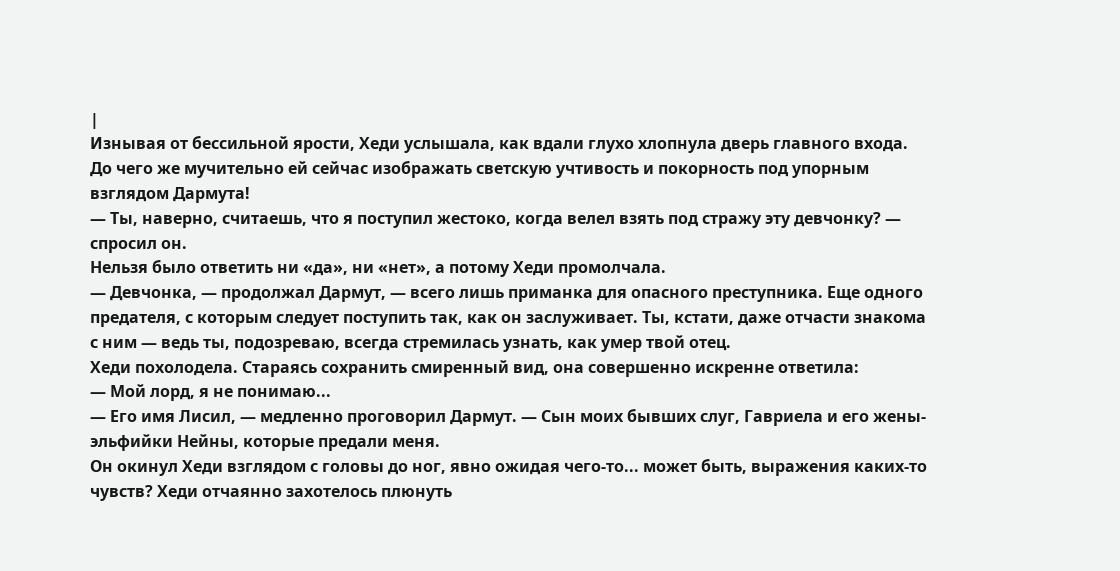|
Изнывая от бессильной ярости, Хеди услышала, как вдали глухо хлопнула дверь главного входа. До чего же мучительно ей сейчас изображать светскую учтивость и покорность под упорным взглядом Дармута!
— Ты, наверно, считаешь, что я поступил жестоко, когда велел взять под стражу эту девчонку? — спросил он.
Нельзя было ответить ни «да», ни «нет», а потому Хеди промолчала.
— Девчонка, — продолжал Дармут, — всего лишь приманка для опасного преступника. Еще одного предателя, с которым следует поступить так, как он заслуживает. Ты, кстати, даже отчасти знакома с ним — ведь ты, подозреваю, всегда стремилась узнать, как умер твой отец.
Хеди похолодела. Стараясь сохранить смиренный вид, она совершенно искренне ответила:
— Мой лорд, я не понимаю...
— Его имя Лисил, — медленно проговорил Дармут. — Сын моих бывших слуг, Гавриела и его жены-эльфийки Нейны, которые предали меня.
Он окинул Хеди взглядом с головы до ног, явно ожидая чего-то... может быть, выражения каких-то чувств? Хеди отчаянно захотелось плюнуть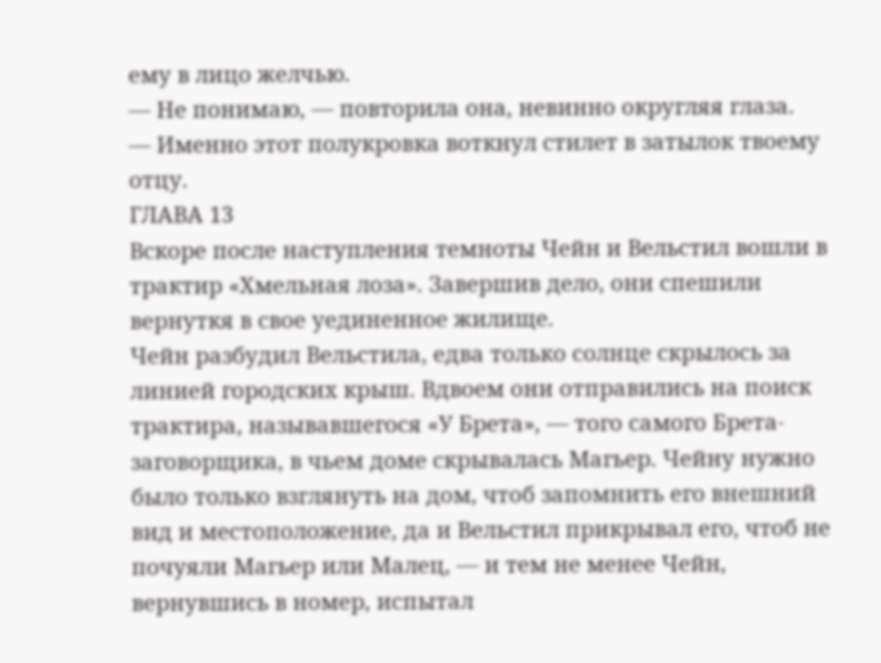ему в лицо желчью.
— Не понимаю, — повторила она, невинно округляя глаза.
— Именно этот полукровка воткнул стилет в затылок твоему отцу.
ГЛАВА 13
Вскоре после наступления темноты Чейн и Вельстил вошли в трактир «Хмельная лоза». Завершив дело, они спешили вернуткя в свое уединенное жилище.
Чейн разбудил Вельстила, едва только солнце скрылось за линией городских крыш. Вдвоем они отправились на поиск трактира, называвшегося «У Брета», — того самого Брета-заговорщика, в чьем доме скрывалась Магьер. Чейну нужно было только взглянуть на дом, чтоб запомнить его внешний вид и местоположение, да и Вельстил прикрывал его, чтоб не почуяли Магьер или Малец, — и тем не менее Чейн, вернувшись в номер, испытал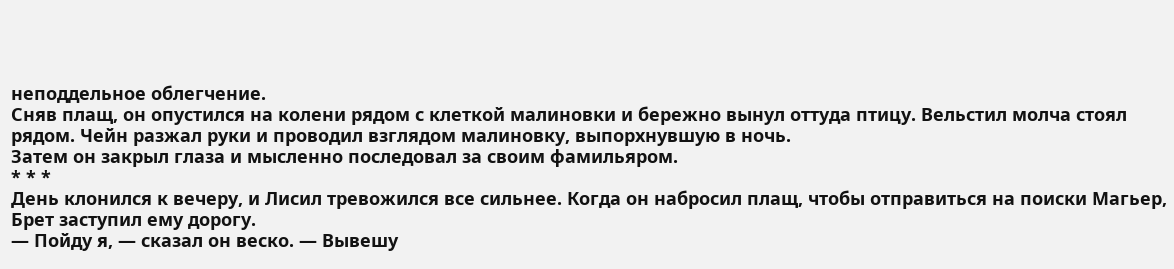неподдельное облегчение.
Сняв плащ, он опустился на колени рядом с клеткой малиновки и бережно вынул оттуда птицу. Вельстил молча стоял рядом. Чейн разжал руки и проводил взглядом малиновку, выпорхнувшую в ночь.
Затем он закрыл глаза и мысленно последовал за своим фамильяром.
* * *
День клонился к вечеру, и Лисил тревожился все сильнее. Когда он набросил плащ, чтобы отправиться на поиски Магьер, Брет заступил ему дорогу.
— Пойду я, — сказал он веско. — Вывешу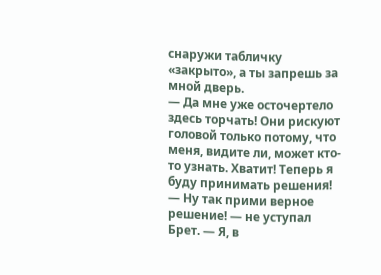снаружи табличку «закрыто», а ты запрешь за мной дверь.
— Да мне уже осточертело здесь торчать! Они рискуют головой только потому, что меня, видите ли, может кто-то узнать. Хватит! Теперь я буду принимать решения!
— Ну так прими верное решение! — не уступал Брет. — Я, в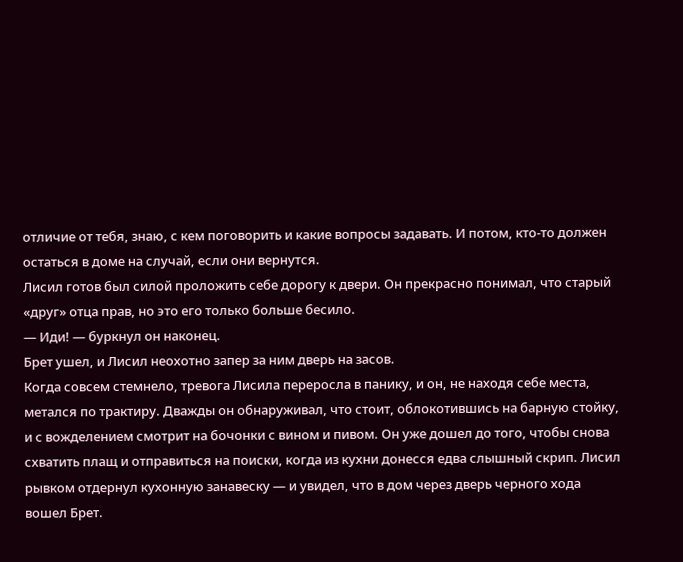отличие от тебя, знаю, с кем поговорить и какие вопросы задавать. И потом, кто-то должен остаться в доме на случай, если они вернутся.
Лисил готов был силой проложить себе дорогу к двери. Он прекрасно понимал, что старый «друг» отца прав, но это его только больше бесило.
— Иди! — буркнул он наконец.
Брет ушел, и Лисил неохотно запер за ним дверь на засов.
Когда совсем стемнело, тревога Лисила переросла в панику, и он, не находя себе места, метался по трактиру. Дважды он обнаруживал, что стоит, облокотившись на барную стойку, и с вожделением смотрит на бочонки с вином и пивом. Он уже дошел до того, чтобы снова схватить плащ и отправиться на поиски, когда из кухни донесся едва слышный скрип. Лисил рывком отдернул кухонную занавеску — и увидел, что в дом через дверь черного хода вошел Брет.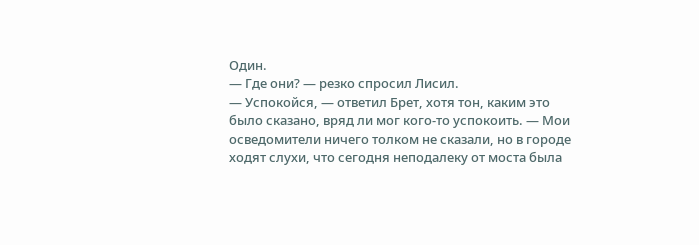Один.
— Где они? — резко спросил Лисил.
— Успокойся, — ответил Брет, хотя тон, каким это было сказано, вряд ли мог кого-то успокоить. — Мои осведомители ничего толком не сказали, но в городе ходят слухи, что сегодня неподалеку от моста была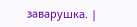заварушка. |